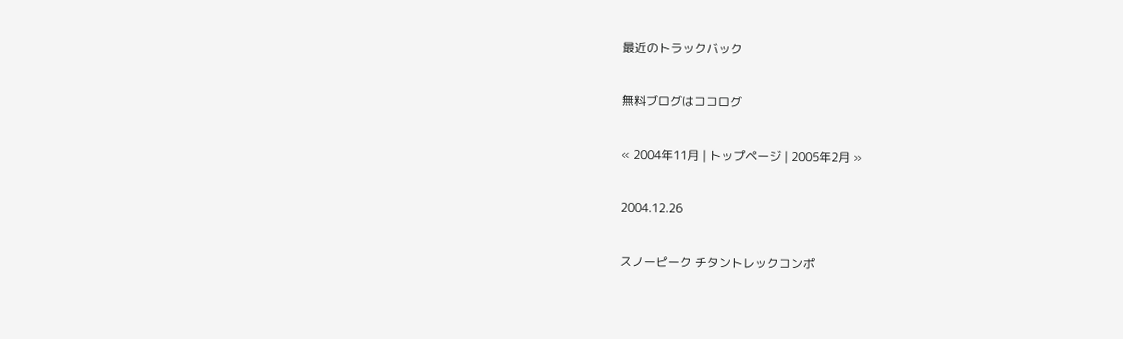最近のトラックバック

無料ブログはココログ

« 2004年11月 | トップページ | 2005年2月 »

2004.12.26

スノーピーク チタントレックコンポ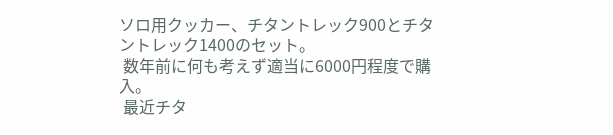ソロ用クッカー、チタントレック900とチタントレック1400のセット。
 数年前に何も考えず適当に6000円程度で購入。
 最近チタ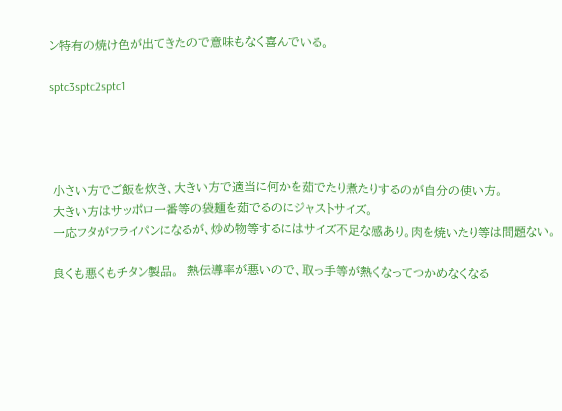ン特有の焼け色が出てきたので意味もなく喜んでいる。

sptc3sptc2sptc1




 小さい方でご飯を炊き、大きい方で適当に何かを茹でたり煮たりするのが自分の使い方。
 大きい方はサッポロ一番等の袋麺を茹でるのにジャストサイズ。
 一応フタがフライパンになるが、炒め物等するにはサイズ不足な感あり。肉を焼いたり等は問題ない。

 良くも悪くもチタン製品。  熱伝導率が悪いので、取っ手等が熱くなってつかめなくなる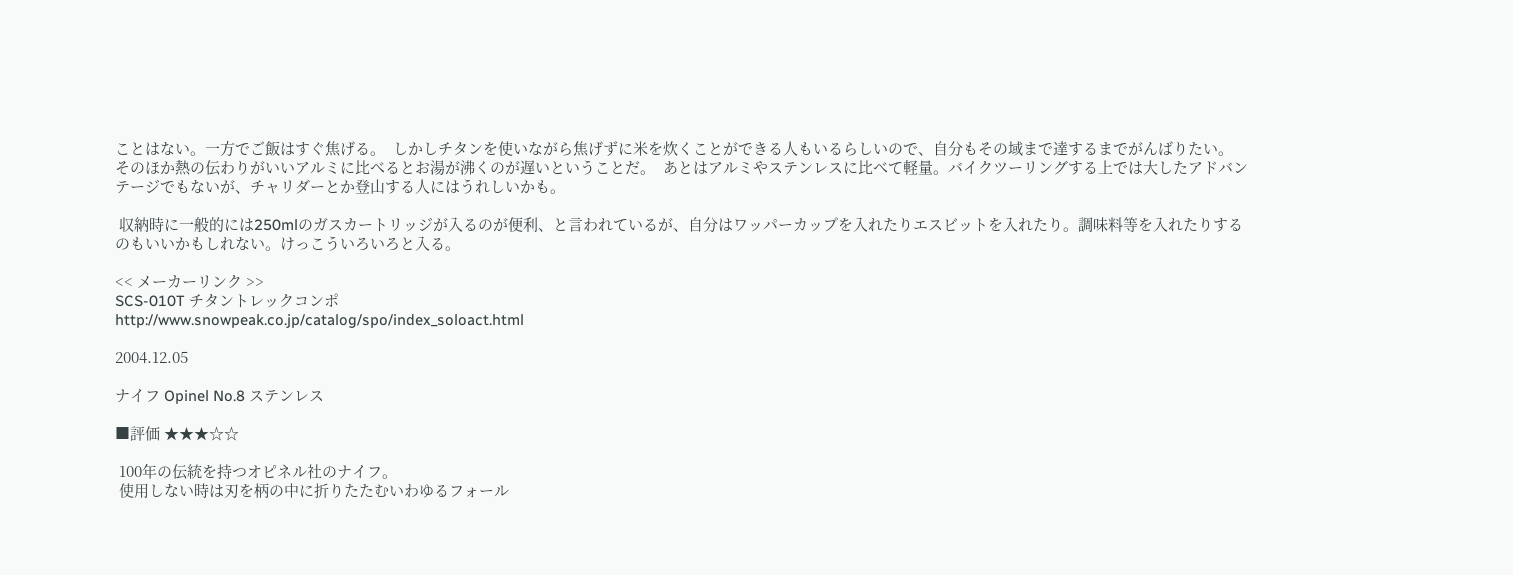ことはない。一方でご飯はすぐ焦げる。  しかしチタンを使いながら焦げずに米を炊くことができる人もいるらしいので、自分もその域まで達するまでがんばりたい。  そのほか熱の伝わりがいいアルミに比べるとお湯が沸くのが遅いということだ。  あとはアルミやステンレスに比べて軽量。バイクツーリングする上では大したアドバンテージでもないが、チャリダーとか登山する人にはうれしいかも。

 収納時に一般的には250mlのガスカートリッジが入るのが便利、と言われているが、自分はワッパーカップを入れたりエスビットを入れたり。調味料等を入れたりするのもいいかもしれない。けっこういろいろと入る。

<< メーカーリンク >>
SCS-010T チタントレックコンポ
http://www.snowpeak.co.jp/catalog/spo/index_soloact.html

2004.12.05

ナイフ Opinel No.8 ステンレス

■評価 ★★★☆☆

 100年の伝統を持つオピネル社のナイフ。
 使用しない時は刃を柄の中に折りたたむいわゆるフォール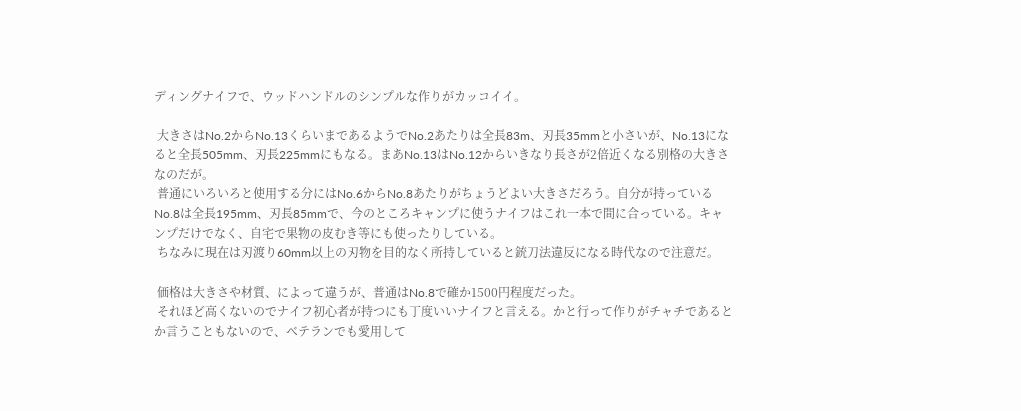ディングナイフで、ウッドハンドルのシンプルな作りがカッコイイ。

 大きさはNo.2からNo.13くらいまであるようでNo.2あたりは全長83m、刃長35mmと小さいが、No.13になると全長505mm、刃長225mmにもなる。まあNo.13はNo.12からいきなり長さが2倍近くなる別格の大きさなのだが。
 普通にいろいろと使用する分にはNo.6からNo.8あたりがちょうどよい大きさだろう。自分が持っているNo.8は全長195mm、刃長85mmで、今のところキャンプに使うナイフはこれ一本で間に合っている。キャンプだけでなく、自宅で果物の皮むき等にも使ったりしている。
 ちなみに現在は刃渡り60mm以上の刃物を目的なく所持していると銃刀法違反になる時代なので注意だ。

 価格は大きさや材質、によって違うが、普通はNo.8で確か1500円程度だった。
 それほど高くないのでナイフ初心者が持つにも丁度いいナイフと言える。かと行って作りがチャチであるとか言うこともないので、ベテランでも愛用して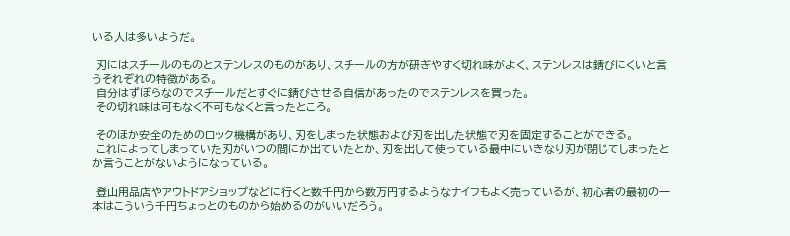いる人は多いようだ。

 刃にはスチールのものとステンレスのものがあり、スチールの方が研ぎやすく切れ味がよく、ステンレスは錆びにくいと言うそれぞれの特徴がある。
 自分はずぼらなのでスチールだとすぐに錆びさせる自信があったのでステンレスを買った。
 その切れ味は可もなく不可もなくと言ったところ。

 そのほか安全のためのロック機構があり、刃をしまった状態および刃を出した状態で刃を固定することができる。
 これによってしまっていた刃がいつの間にか出ていたとか、刃を出して使っている最中にいきなり刃が閉じてしまったとか言うことがないようになっている。

 登山用品店やアウトドアショップなどに行くと数千円から数万円するようなナイフもよく売っているが、初心者の最初の一本はこういう千円ちょっとのものから始めるのがいいだろう。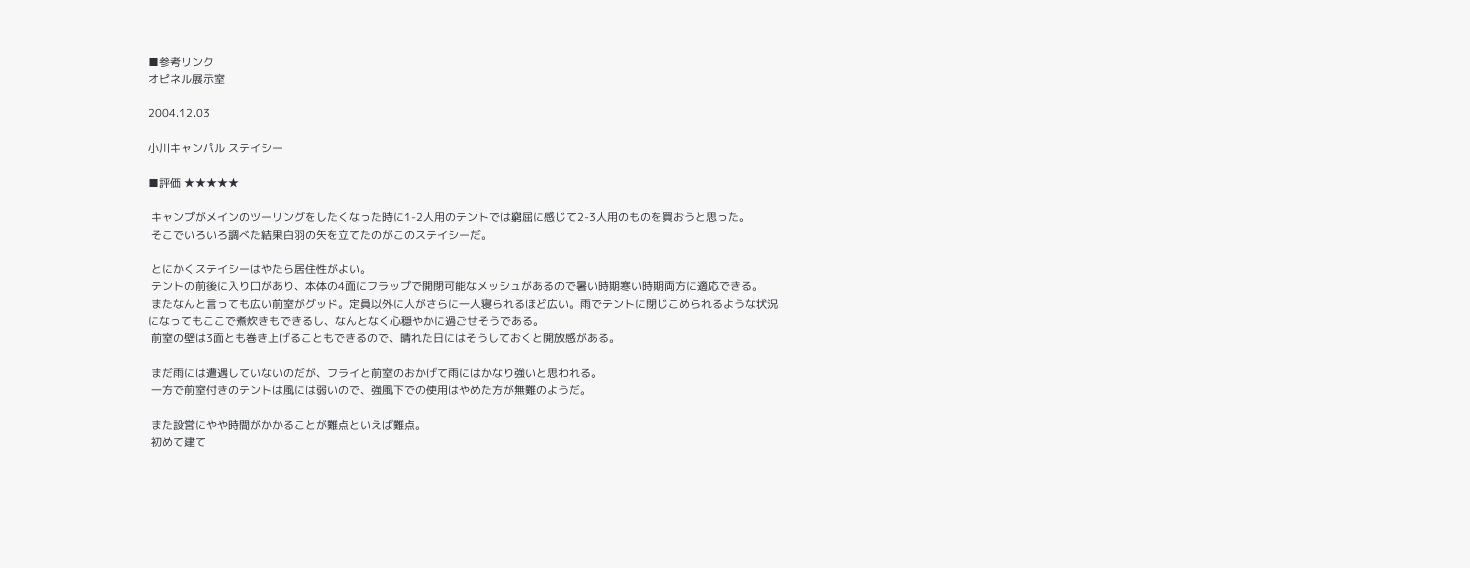■参考リンク
オピネル展示室

2004.12.03

小川キャンパル ステイシー

■評価 ★★★★★

 キャンプがメインのツーリングをしたくなった時に1-2人用のテントでは窮屈に感じて2-3人用のものを買おうと思った。
 そこでいろいろ調べた結果白羽の矢を立てたのがこのステイシーだ。

 とにかくステイシーはやたら居住性がよい。
 テントの前後に入り口があり、本体の4面にフラップで開閉可能なメッシュがあるので暑い時期寒い時期両方に適応できる。
 またなんと言っても広い前室がグッド。定員以外に人がさらに一人寝られるほど広い。雨でテントに閉じこめられるような状況になってもここで煮炊きもできるし、なんとなく心穏やかに過ごせそうである。
 前室の壁は3面とも巻き上げることもできるので、晴れた日にはそうしておくと開放感がある。

 まだ雨には遭遇していないのだが、フライと前室のおかげて雨にはかなり強いと思われる。
 一方で前室付きのテントは風には弱いので、強風下での使用はやめた方が無難のようだ。

 また設営にやや時間がかかることが難点といえば難点。
 初めて建て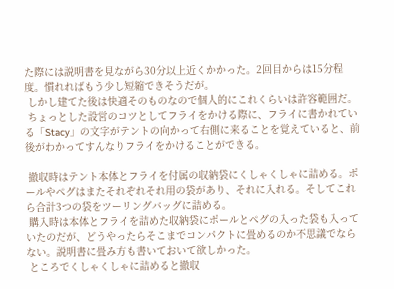た際には説明書を見ながら30分以上近くかかった。2回目からは15分程度。慣れればもう少し短縮できそうだが。
 しかし建てた後は快適そのものなので個人的にこれくらいは許容範囲だ。
 ちょっとした設営のコツとしてフライをかける際に、フライに書かれている「Stacy」の文字がテントの向かって右側に来ることを覚えていると、前後がわかってすんなりフライをかけることができる。

 撤収時はテント本体とフライを付属の収納袋にくしゃくしゃに詰める。ポールやペグはまたそれぞれそれ用の袋があり、それに入れる。そしてこれら合計3つの袋をツーリングバッグに詰める。
 購入時は本体とフライを詰めた収納袋にポールとペグの入った袋も入っていたのだが、どうやったらそこまでコンパクトに畳めるのか不思議でならない。説明書に畳み方も書いておいて欲しかった。
 ところでくしゃくしゃに詰めると撤収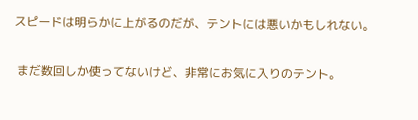スピードは明らかに上がるのだが、テントには悪いかもしれない。

 まだ数回しか使ってないけど、非常にお気に入りのテント。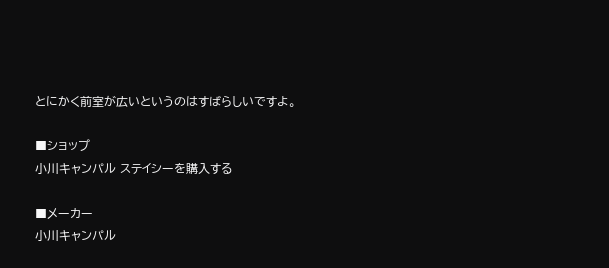とにかく前室が広いというのはすばらしいですよ。

■ショップ
小川キャンパル ステイシーを購入する

■メーカー
小川キャンパル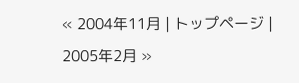« 2004年11月 | トップページ | 2005年2月 »